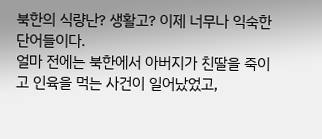북한의 식량난? 생활고? 이제 너무나 익숙한 단어들이다.
얼마 전에는 북한에서 아버지가 친딸을 죽이고 인육을 먹는 사건이 일어났었고,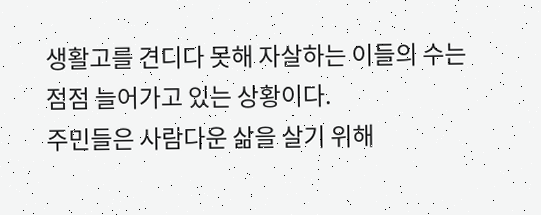생활고를 견디다 못해 자살하는 이들의 수는 점점 늘어가고 있는 상황이다.
주민들은 사람다운 삶을 살기 위해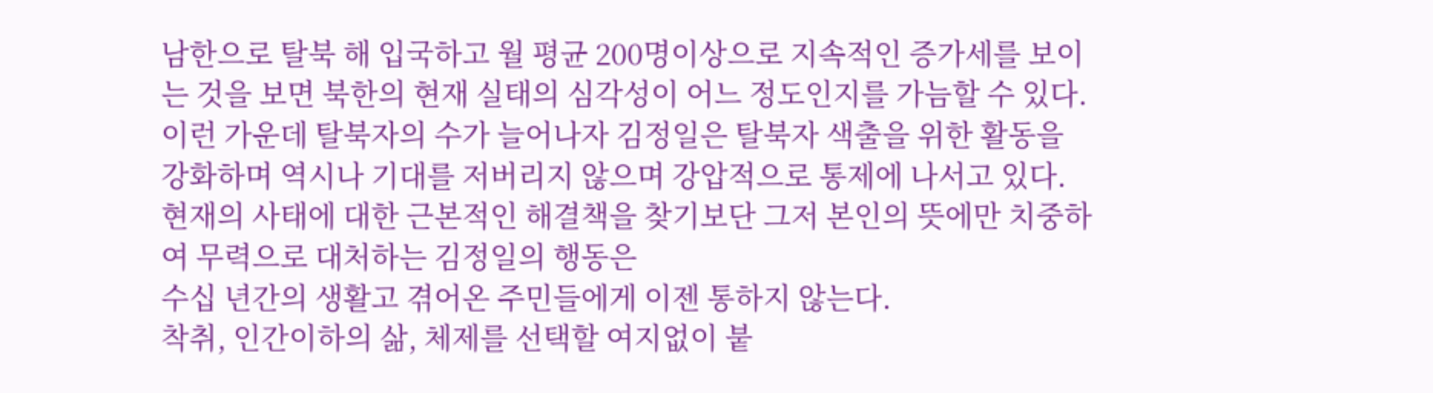남한으로 탈북 해 입국하고 월 평균 200명이상으로 지속적인 증가세를 보이는 것을 보면 북한의 현재 실태의 심각성이 어느 정도인지를 가늠할 수 있다.
이런 가운데 탈북자의 수가 늘어나자 김정일은 탈북자 색출을 위한 활동을 강화하며 역시나 기대를 저버리지 않으며 강압적으로 통제에 나서고 있다. 현재의 사태에 대한 근본적인 해결책을 찾기보단 그저 본인의 뜻에만 치중하여 무력으로 대처하는 김정일의 행동은
수십 년간의 생활고 겪어온 주민들에게 이젠 통하지 않는다.
착취, 인간이하의 삶, 체제를 선택할 여지없이 붙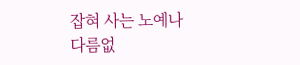잡혀 사는 노예나 다름없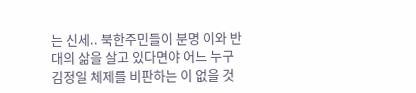는 신세.. 북한주민들이 분명 이와 반대의 삶을 살고 있다면야 어느 누구 김정일 체제를 비판하는 이 없을 것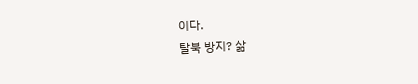이다.
탈북 방지? 삶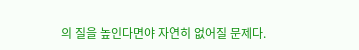의 질을 높인다면야 자연히 없어질 문제다.